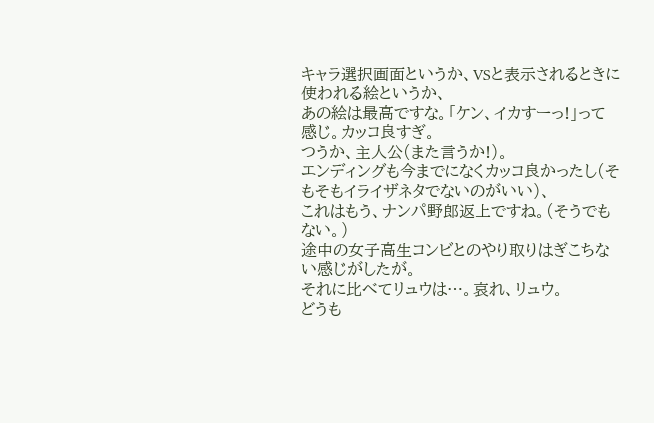キャラ選択画面というか、VSと表示されるときに使われる絵というか、
あの絵は最高ですな。「ケン、イカすーっ!」って感じ。カッコ良すぎ。
つうか、主人公(また言うか!)。
エンディングも今までになくカッコ良かったし(そもそもイライザネタでないのがいい)、
これはもう、ナンパ野郎返上ですね。(そうでもない。)
途中の女子高生コンビとのやり取りはぎこちない感じがしたが。
それに比べてリュウは…。哀れ、リュウ。
どうも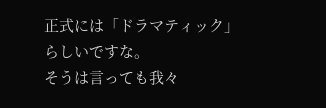正式には「ドラマティック」らしいですな。
そうは言っても我々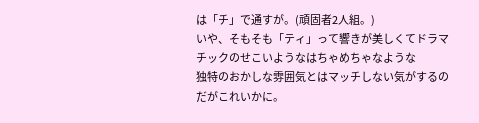は「チ」で通すが。(頑固者2人組。)
いや、そもそも「ティ」って響きが美しくてドラマチックのせこいようなはちゃめちゃなような
独特のおかしな雰囲気とはマッチしない気がするのだがこれいかに。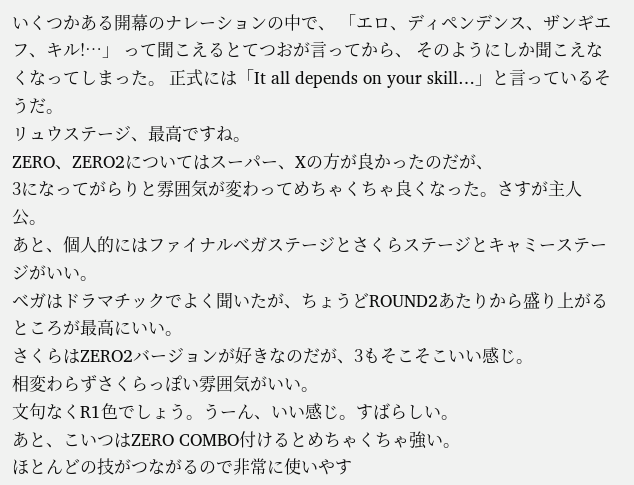いくつかある開幕のナレーションの中で、 「エロ、ディペンデンス、ザンギエフ、キル!…」 って聞こえるとてつおが言ってから、 そのようにしか聞こえなくなってしまった。 正式には「It all depends on your skill…」と言っているそうだ。
リュウステージ、最高ですね。
ZERO、ZERO2についてはスーパー、Xの方が良かったのだが、
3になってがらりと雰囲気が変わってめちゃくちゃ良くなった。さすが主人公。
あと、個人的にはファイナルベガステージとさくらステージとキャミーステージがいい。
ベガはドラマチックでよく聞いたが、ちょうどROUND2あたりから盛り上がるところが最高にいい。
さくらはZERO2バージョンが好きなのだが、3もそこそこいい感じ。
相変わらずさくらっぽい雰囲気がいい。
文句なくR1色でしょう。うーん、いい感じ。すばらしい。
あと、こいつはZERO COMBO付けるとめちゃくちゃ強い。
ほとんどの技がつながるので非常に使いやす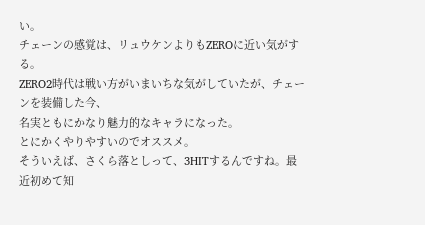い。
チェーンの感覚は、リュウケンよりもZEROに近い気がする。
ZERO2時代は戦い方がいまいちな気がしていたが、チェーンを装備した今、
名実ともにかなり魅力的なキャラになった。
とにかくやりやすいのでオススメ。
そういえば、さくら落としって、3HITするんですね。最近初めて知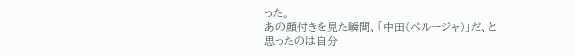った。
あの顔付きを見た瞬間、「中田(ペルージャ)」だ、と思ったのは自分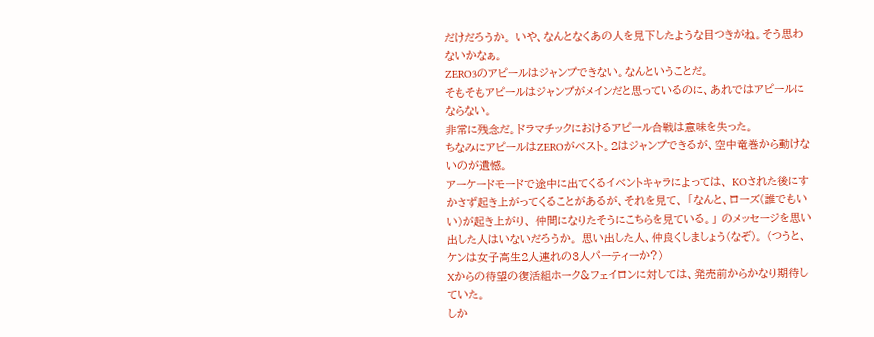だけだろうか。 いや、なんとなくあの人を見下したような目つきがね。そう思わないかなぁ。
ZERO3のアピールはジャンプできない。なんということだ。
そもそもアピールはジャンプがメインだと思っているのに、あれではアピールにならない。
非常に残念だ。ドラマチックにおけるアピール合戦は意味を失った。
ちなみにアピールはZEROがベスト。2はジャンプできるが、空中竜巻から動けないのが遺憾。
アーケードモードで途中に出てくるイベントキャラによっては、 KOされた後にすかさず起き上がってくることがあるが、それを見て、 「なんと、ローズ(誰でもいい)が起き上がり、 仲間になりたそうにこちらを見ている。」 のメッセージを思い出した人はいないだろうか。 思い出した人、仲良くしましょう(なぞ)。 (つうと、ケンは女子高生2人連れの3人パーティーか?)
Xからの待望の復活組ホーク&フェイロンに対しては、発売前からかなり期待していた。
しか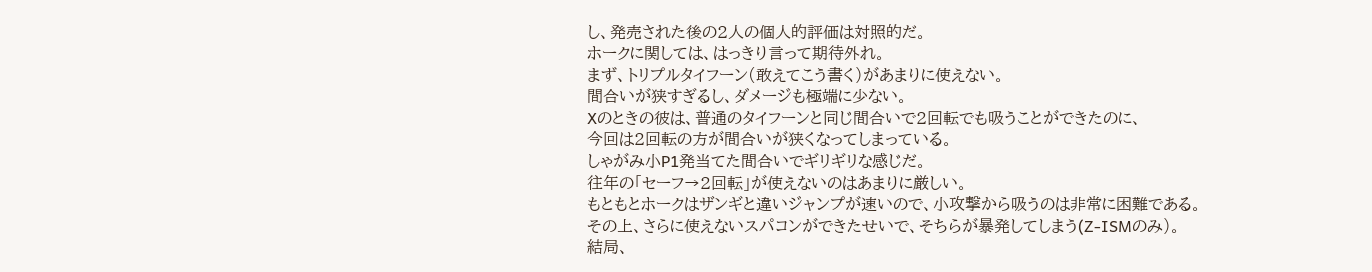し、発売された後の2人の個人的評価は対照的だ。
ホークに関しては、はっきり言って期待外れ。
まず、トリプルタイフーン(敢えてこう書く)があまりに使えない。
間合いが狭すぎるし、ダメージも極端に少ない。
Xのときの彼は、普通のタイフーンと同じ間合いで2回転でも吸うことができたのに、
今回は2回転の方が間合いが狭くなってしまっている。
しゃがみ小P1発当てた間合いでギリギリな感じだ。
往年の「セーフ→2回転」が使えないのはあまりに厳しい。
もともとホークはザンギと違いジャンプが速いので、小攻撃から吸うのは非常に困難である。
その上、さらに使えないスパコンができたせいで、そちらが暴発してしまう(Z-ISMのみ)。
結局、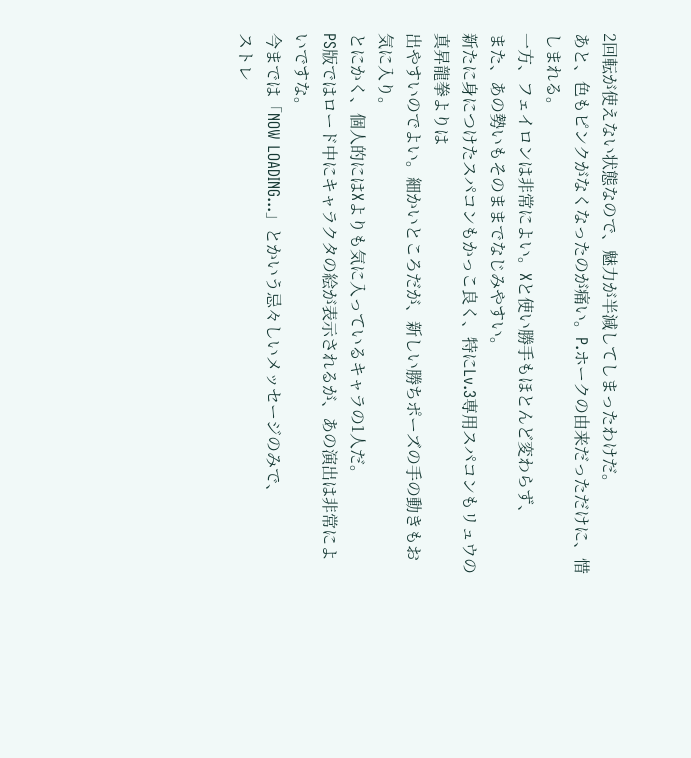2回転が使えない状態なので、魅力が半減してしまったわけだ。
あと、色もピンクがなくなったのが痛い。P.ホークの由来だっただけに、惜しまれる。
一方、フェイロンは非常によい。Xと使い勝手もほとんど変わらず、
また、あの勢いもそのままでなじみやすい。
新たに身につけたスパコンもかっこ良く、特にLv.3専用スパコンもリュウの真昇龍拳よりは
出やすいのでよい。細かいところだが、新しい勝ちポーズの手の動きもお気に入り。
とにかく、個人的にはXよりも気に入っているキャラの1人だ。
PS版ではロード中にキャラクタの絵が表示されるが、あの演出は非常によいですな。
今までは「NOW LOADING...」とかいう忌々しいメッセージのみで、
ストレ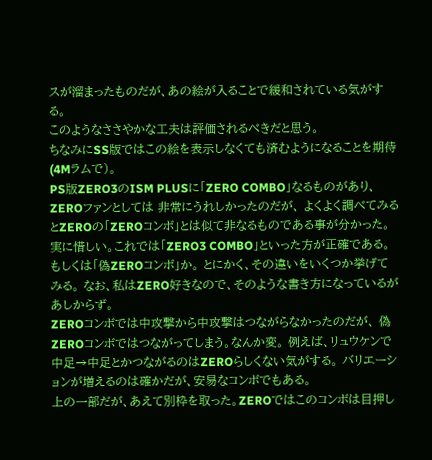スが溜まったものだが、あの絵が入ることで緩和されている気がする。
このようなささやかな工夫は評価されるべきだと思う。
ちなみにSS版ではこの絵を表示しなくても済むようになることを期待(4Mラムで)。
PS版ZERO3のISM PLUSに「ZERO COMBO」なるものがあり、ZEROファンとしては 非常にうれしかったのだが、 よくよく調べてみるとZEROの「ZEROコンボ」とは似て非なるものである事が分かった。 実に惜しい。これでは「ZERO3 COMBO」といった方が正確である。 もしくは「偽ZEROコンボ」か。 とにかく、その違いをいくつか挙げてみる。 なお、私はZERO好きなので、そのような書き方になっているがあしからず。
ZEROコンボでは中攻撃から中攻撃はつながらなかったのだが、 偽ZEROコンボではつながってしまう。なんか変。 例えば、リュウケンで中足→中足とかつながるのはZEROらしくない気がする。 バリエーションが増えるのは確かだが、安易なコンボでもある。
上の一部だが、あえて別枠を取った。ZEROではこのコンボは目押し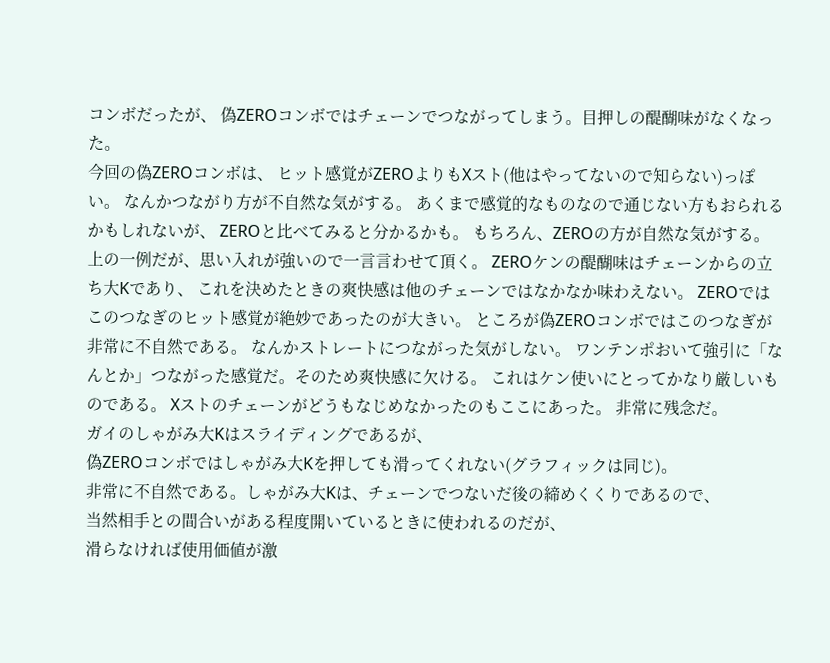コンボだったが、 偽ZEROコンボではチェーンでつながってしまう。目押しの醍醐味がなくなった。
今回の偽ZEROコンボは、 ヒット感覚がZEROよりもXスト(他はやってないので知らない)っぽい。 なんかつながり方が不自然な気がする。 あくまで感覚的なものなので通じない方もおられるかもしれないが、 ZEROと比べてみると分かるかも。 もちろん、ZEROの方が自然な気がする。
上の一例だが、思い入れが強いので一言言わせて頂く。 ZEROケンの醍醐味はチェーンからの立ち大Kであり、 これを決めたときの爽快感は他のチェーンではなかなか味わえない。 ZEROではこのつなぎのヒット感覚が絶妙であったのが大きい。 ところが偽ZEROコンボではこのつなぎが非常に不自然である。 なんかストレートにつながった気がしない。 ワンテンポおいて強引に「なんとか」つながった感覚だ。そのため爽快感に欠ける。 これはケン使いにとってかなり厳しいものである。 Xストのチェーンがどうもなじめなかったのもここにあった。 非常に残念だ。
ガイのしゃがみ大Kはスライディングであるが、
偽ZEROコンボではしゃがみ大Kを押しても滑ってくれない(グラフィックは同じ)。
非常に不自然である。しゃがみ大Kは、チェーンでつないだ後の締めくくりであるので、
当然相手との間合いがある程度開いているときに使われるのだが、
滑らなければ使用価値が激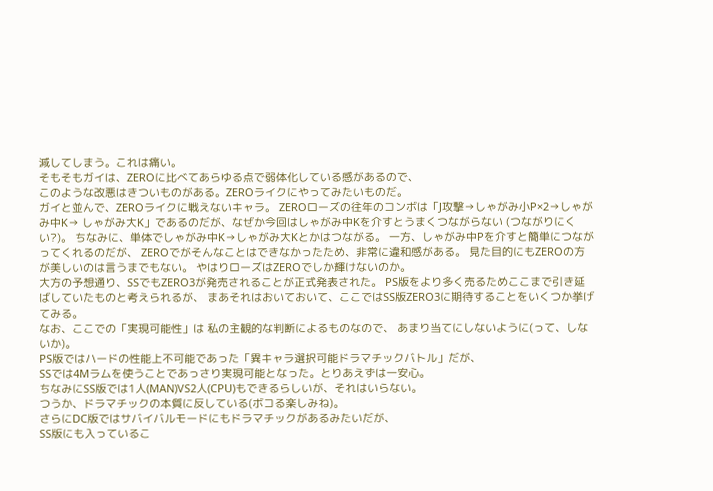減してしまう。これは痛い。
そもそもガイは、ZEROに比べてあらゆる点で弱体化している感があるので、
このような改悪はきついものがある。ZEROライクにやってみたいものだ。
ガイと並んで、ZEROライクに戦えないキャラ。 ZEROローズの往年のコンボは「J攻撃→しゃがみ小P×2→しゃがみ中K→ しゃがみ大K」であるのだが、なぜか今回はしゃがみ中Kを介すとうまくつながらない (つながりにくい?)。 ちなみに、単体でしゃがみ中K→しゃがみ大Kとかはつながる。 一方、しゃがみ中Pを介すと簡単につながってくれるのだが、 ZEROでがそんなことはできなかったため、非常に違和感がある。 見た目的にもZEROの方が美しいのは言うまでもない。 やはりローズはZEROでしか輝けないのか。
大方の予想通り、SSでもZERO3が発売されることが正式発表された。 PS版をより多く売るためここまで引き延ばしていたものと考えられるが、 まあそれはおいておいて、ここではSS版ZERO3に期待することをいくつか挙げてみる。
なお、ここでの「実現可能性」は 私の主観的な判断によるものなので、 あまり当てにしないように(って、しないか)。
PS版ではハードの性能上不可能であった「異キャラ選択可能ドラマチックバトル」だが、
SSでは4Mラムを使うことであっさり実現可能となった。とりあえずは一安心。
ちなみにSS版では1人(MAN)VS2人(CPU)もできるらしいが、それはいらない。
つうか、ドラマチックの本質に反している(ボコる楽しみね)。
さらにDC版ではサバイバルモードにもドラマチックがあるみたいだが、
SS版にも入っているこ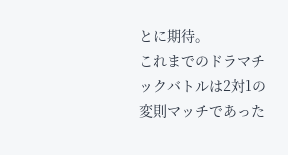とに期待。
これまでのドラマチックバトルは2対1の変則マッチであった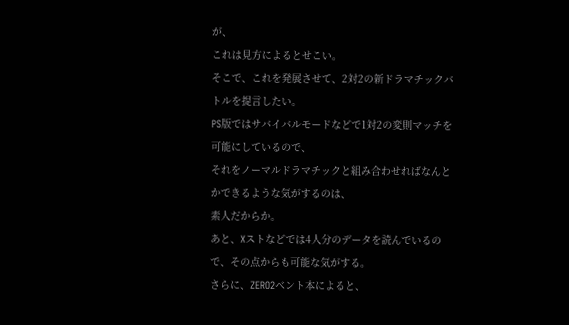が、
これは見方によるとせこい。
そこで、これを発展させて、2対2の新ドラマチックバトルを提言したい。
PS版ではサバイバルモードなどで1対2の変則マッチを可能にしているので、
それをノーマルドラマチックと組み合わせればなんとかできるような気がするのは、
素人だからか。
あと、Xストなどでは4人分のデータを読んでいるので、その点からも可能な気がする。
さらに、ZERO2ベント本によると、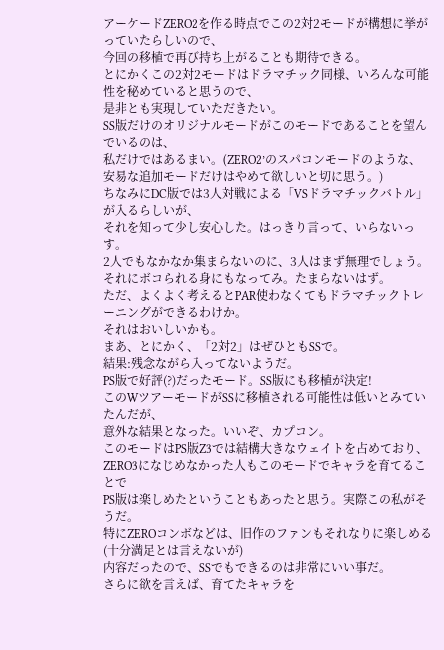アーケードZERO2を作る時点でこの2対2モードが構想に挙がっていたらしいので、
今回の移植で再び持ち上がることも期待できる。
とにかくこの2対2モードはドラマチック同様、いろんな可能性を秘めていると思うので、
是非とも実現していただきたい。
SS版だけのオリジナルモードがこのモードであることを望んでいるのは、
私だけではあるまい。(ZERO2’のスパコンモードのような、
安易な追加モードだけはやめて欲しいと切に思う。)
ちなみにDC版では3人対戦による「VSドラマチックバトル」が入るらしいが、
それを知って少し安心した。はっきり言って、いらないっす。
2人でもなかなか集まらないのに、3人はまず無理でしょう。
それにボコられる身にもなってみ。たまらないはず。
ただ、よくよく考えるとPAR使わなくてもドラマチックトレーニングができるわけか。
それはおいしいかも。
まあ、とにかく、「2対2」はぜひともSSで。
結果:残念ながら入ってないようだ。
PS版で好評(?)だったモード。SS版にも移植が決定!
このWツアーモードがSSに移植される可能性は低いとみていたんだが、
意外な結果となった。いいぞ、カプコン。
このモードはPS版Z3では結構大きなウェイトを占めており、
ZERO3になじめなかった人もこのモードでキャラを育てることで
PS版は楽しめたということもあったと思う。実際この私がそうだ。
特にZEROコンボなどは、旧作のファンもそれなりに楽しめる(十分満足とは言えないが)
内容だったので、SSでもできるのは非常にいい事だ。
さらに欲を言えば、育てたキャラを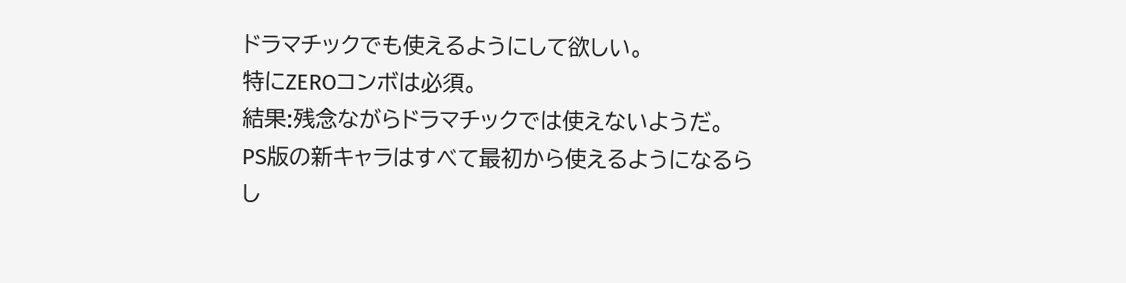ドラマチックでも使えるようにして欲しい。
特にZEROコンボは必須。
結果:残念ながらドラマチックでは使えないようだ。
PS版の新キャラはすべて最初から使えるようになるらし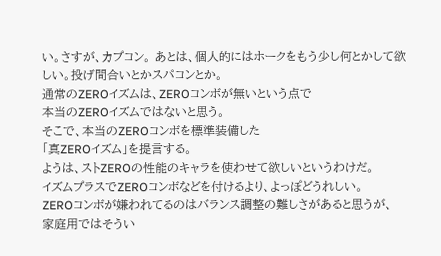い。さすが、カプコン。 あとは、個人的にはホークをもう少し何とかして欲しい。投げ間合いとかスパコンとか。
通常のZEROイズムは、ZEROコンボが無いという点で
本当のZEROイズムではないと思う。
そこで、本当のZEROコンボを標準装備した
「真ZEROイズム」を提言する。
ようは、ストZEROの性能のキャラを使わせて欲しいというわけだ。
イズムプラスでZEROコンボなどを付けるより、よっぽどうれしい。
ZEROコンボが嫌われてるのはバランス調整の難しさがあると思うが、
家庭用ではそうい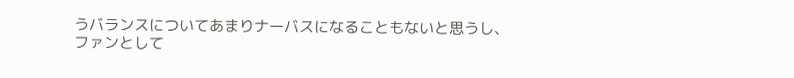うバランスについてあまりナーバスになることもないと思うし、
ファンとして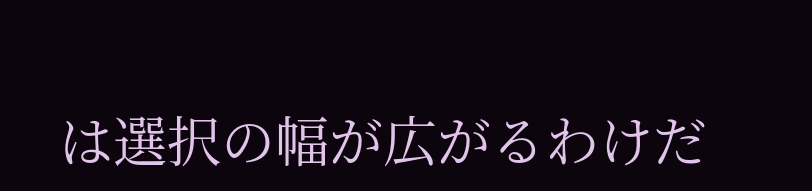は選択の幅が広がるわけだ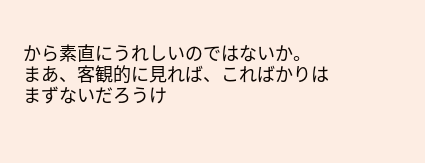から素直にうれしいのではないか。
まあ、客観的に見れば、こればかりはまずないだろうけ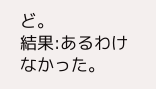ど。
結果:あるわけなかった。